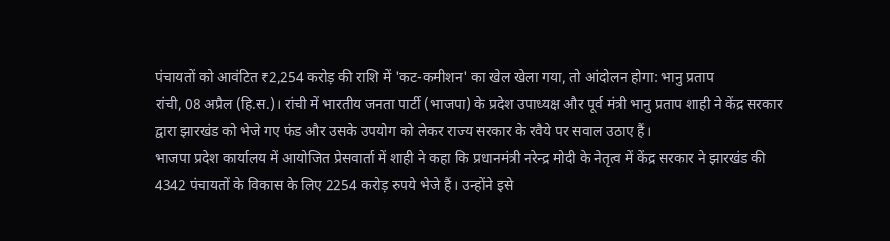पंचायतों को आवंटित ₹2,254 करोड़ की राशि में 'कट-कमीशन' का खेल खेला गया, तो आंदोलन होगा: भानु प्रताप
रांची, 08 अप्रैल (हि.स.)। रांची में भारतीय जनता पार्टी (भाजपा) के प्रदेश उपाध्यक्ष और पूर्व मंत्री भानु प्रताप शाही ने केंद्र सरकार द्वारा झारखंड को भेजे गए फंड और उसके उपयोग को लेकर राज्य सरकार के रवैये पर सवाल उठाए हैं।
भाजपा प्रदेश कार्यालय में आयोजित प्रेसवार्ता में शाही ने कहा कि प्रधानमंत्री नरेन्द्र मोदी के नेतृत्व में केंद्र सरकार ने झारखंड की 4342 पंचायतों के विकास के लिए 2254 करोड़ रुपये भेजे हैं। उन्होंने इसे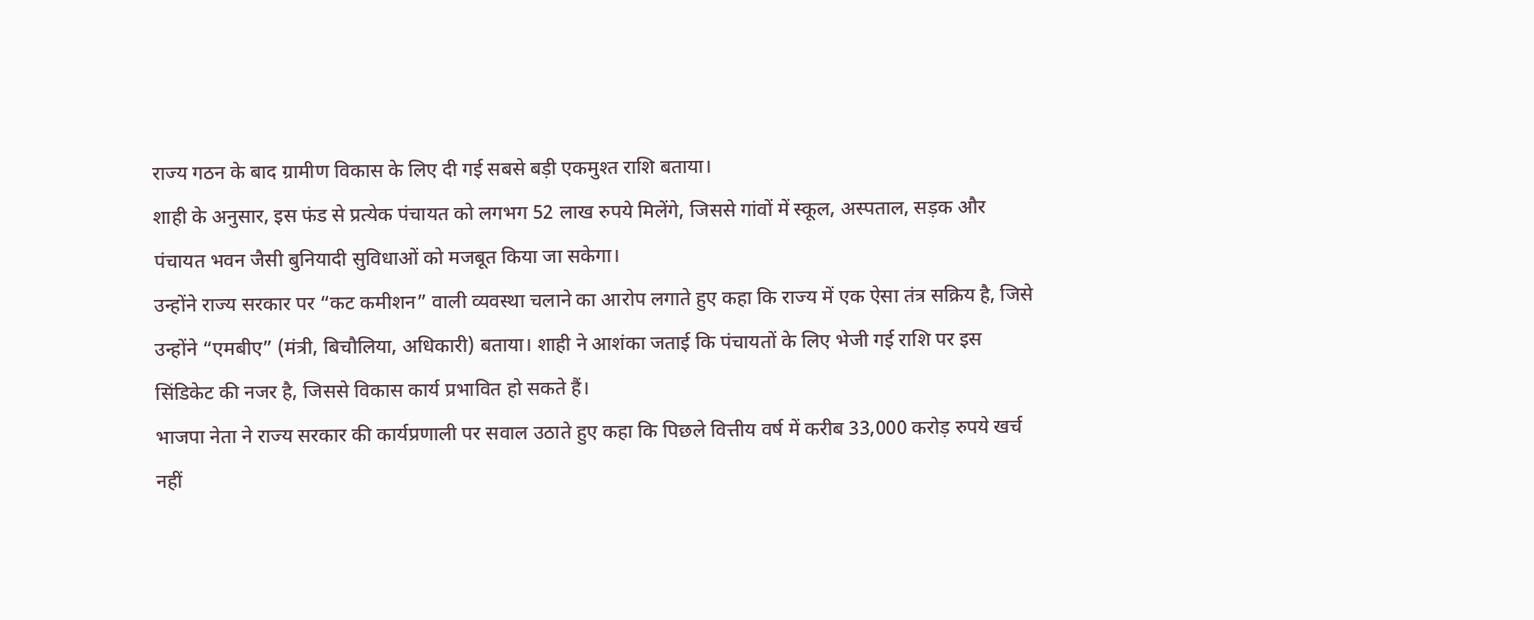राज्य गठन के बाद ग्रामीण विकास के लिए दी गई सबसे बड़ी एकमुश्त राशि बताया।
शाही के अनुसार, इस फंड से प्रत्येक पंचायत को लगभग 52 लाख रुपये मिलेंगे, जिससे गांवों में स्कूल, अस्पताल, सड़क और पंचायत भवन जैसी बुनियादी सुविधाओं को मजबूत किया जा सकेगा।
उन्होंने राज्य सरकार पर “कट कमीशन” वाली व्यवस्था चलाने का आरोप लगाते हुए कहा कि राज्य में एक ऐसा तंत्र सक्रिय है, जिसे उन्होंने “एमबीए” (मंत्री, बिचौलिया, अधिकारी) बताया। शाही ने आशंका जताई कि पंचायतों के लिए भेजी गई राशि पर इस सिंडिकेट की नजर है, जिससे विकास कार्य प्रभावित हो सकते हैं।
भाजपा नेता ने राज्य सरकार की कार्यप्रणाली पर सवाल उठाते हुए कहा कि पिछले वित्तीय वर्ष में करीब 33,000 करोड़ रुपये खर्च नहीं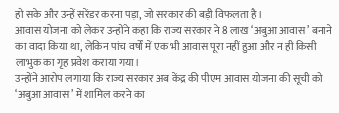हो सके और उन्हें सरेंडर करना पड़ा, जो सरकार की बड़ी विफलता है।
आवास योजना को लेकर उन्होंने कहा कि राज्य सरकार ने 8 लाख ‘अबुआ आवास’ बनाने का वादा किया था, लेकिन पांच वर्षों में एक भी आवास पूरा नहीं हुआ और न ही किसी लाभुक का गृह प्रवेश कराया गया।
उन्होंने आरोप लगाया कि राज्य सरकार अब केंद्र की पीएम आवास योजना की सूची को ‘अबुआ आवास’ में शामिल करने का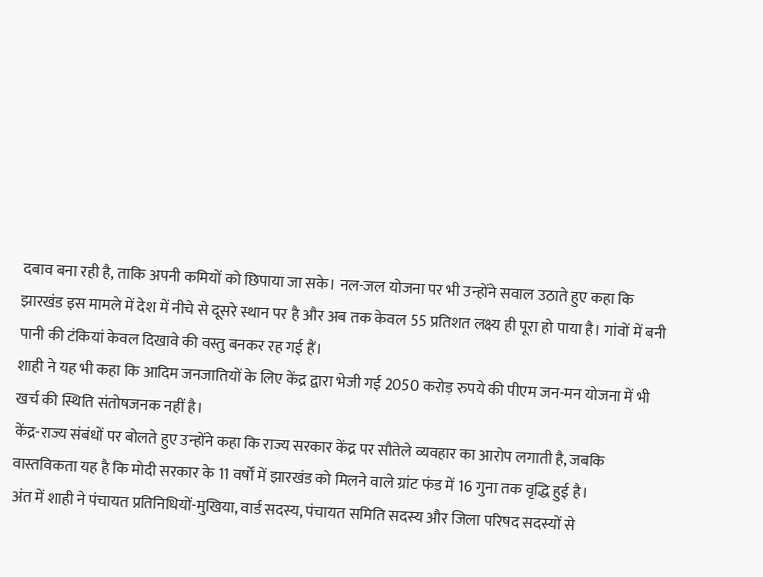दबाव बना रही है, ताकि अपनी कमियों को छिपाया जा सके। नल-जल योजना पर भी उन्होंने सवाल उठाते हुए कहा कि झारखंड इस मामले में देश में नीचे से दूसरे स्थान पर है और अब तक केवल 55 प्रतिशत लक्ष्य ही पूरा हो पाया है। गांवों में बनी पानी की टंकियां केवल दिखावे की वस्तु बनकर रह गई हैं।
शाही ने यह भी कहा कि आदिम जनजातियों के लिए केंद्र द्वारा भेजी गई 2050 करोड़ रुपये की पीएम जन-मन योजना में भी खर्च की स्थिति संतोषजनक नहीं है।
केंद्र-राज्य संबंधों पर बोलते हुए उन्होंने कहा कि राज्य सरकार केंद्र पर सौतेले व्यवहार का आरोप लगाती है, जबकि वास्तविकता यह है कि मोदी सरकार के 11 वर्षों में झारखंड को मिलने वाले ग्रांट फंड में 16 गुना तक वृद्धि हुई है।
अंत में शाही ने पंचायत प्रतिनिधियों-मुखिया, वार्ड सदस्य, पंचायत समिति सदस्य और जिला परिषद सदस्यों से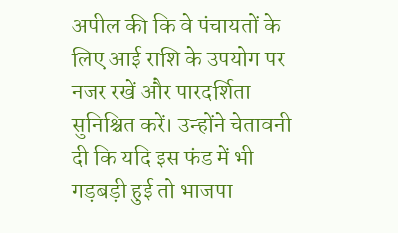अपील की कि वे पंचायतों के लिए आई राशि के उपयोग पर नजर रखें और पारदर्शिता सुनिश्चित करें। उन्होंने चेतावनी दी कि यदि इस फंड में भी गड़बड़ी हुई तो भाजपा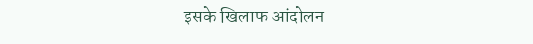इसके खिलाफ आंदोलन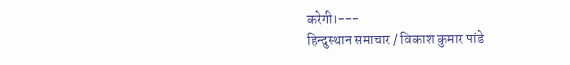करेगी।---
हिन्दुस्थान समाचार / विकाश कुमार पांडे